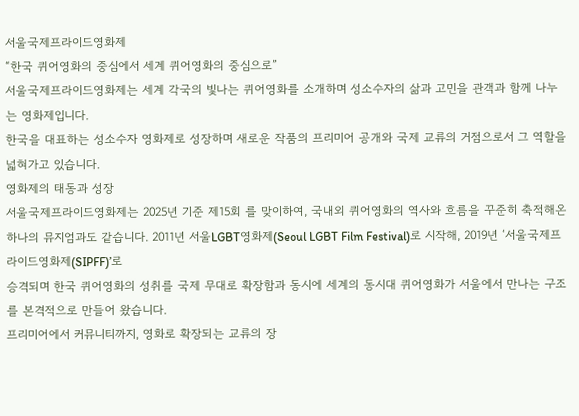서울국제프라이드영화제
“한국 퀴어영화의 중심에서 세계 퀴어영화의 중심으로”
서울국제프라이드영화제는 세계 각국의 빛나는 퀴어영화를 소개하며 성소수자의 삶과 고민을 관객과 함께 나누는 영화제입니다.
한국을 대표하는 성소수자 영화제로 성장하며 새로운 작품의 프리미어 공개와 국제 교류의 거점으로서 그 역할을 넓혀가고 있습니다.
영화제의 태동과 성장
서울국제프라이드영화제는 2025년 기준 제15회 를 맞이하여, 국내외 퀴어영화의 역사와 흐름을 꾸준히 축적해온 하나의 뮤지엄과도 같습니다. 2011년 서울LGBT영화제(Seoul LGBT Film Festival)로 시작해, 2019년 ‘서울국제프라이드영화제(SIPFF)’로
승격되며 한국 퀴어영화의 성취를 국제 무대로 확장함과 동시에 세계의 동시대 퀴어영화가 서울에서 만나는 구조를 본격적으로 만들어 왔습니다.
프리미어에서 커뮤니티까지, 영화로 확장되는 교류의 장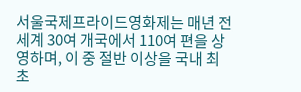서울국제프라이드영화제는 매년 전 세계 30여 개국에서 110여 편을 상영하며, 이 중 절반 이상을 국내 최초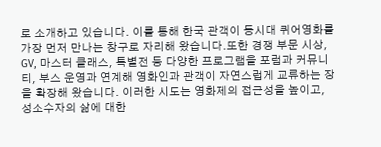로 소개하고 있습니다. 이를 통해 한국 관객이 동시대 퀴어영화를 가장 먼저 만나는 창구로 자리해 왔습니다.또한 경쟁 부문 시상, GV, 마스터 클래스, 특별전 등 다양한 프로그램을 포럼과 커뮤니티, 부스 운영과 연계해 영화인과 관객이 자연스럽게 교류하는 장을 확장해 왔습니다. 이러한 시도는 영화제의 접근성을 높이고, 성소수자의 삶에 대한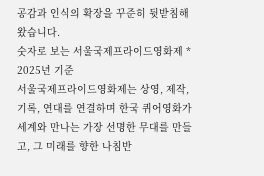공감과 인식의 확장을 꾸준히 뒷받침해 왔습니다.
숫자로 보는 서울국제프라이드영화제 * 2025년 기준
서울국제프라이드영화제는 상영, 제작, 기록, 연대를 연결하며 한국 퀴어영화가 세계와 만나는 가장 선명한 무대를 만들고, 그 미래를 향한 나침반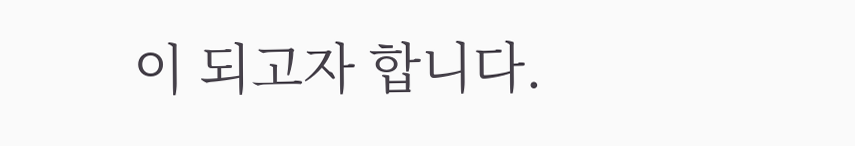이 되고자 합니다.